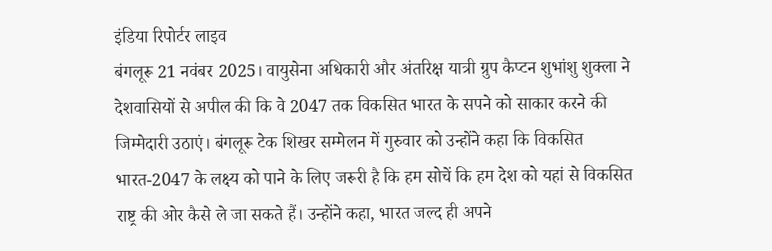इंडिया रिपोर्टर लाइव
बंगलूरू 21 नवंबर 2025। वायुसेना अधिकारी और अंतरिक्ष यात्री ग्रुप कैप्टन शुभांशु शुक्ला ने देशवासियों से अपील की कि वे 2047 तक विकसित भारत के सपने को साकार करने की जिम्मेदारी उठाएं। बंगलूरू टेक शिखर सम्मेलन में गुरुवार को उन्होंने कहा कि विकसित भारत-2047 के लक्ष्य को पाने के लिए जरूरी है कि हम सोचें कि हम देश को यहां से विकसित राष्ट्र की ओर कैसे ले जा सकते हैं। उन्होंने कहा, भारत जल्द ही अपने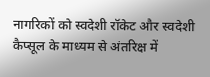नागरिकों को स्वदेशी रॉकेट और स्वदेशी कैप्सूल के माध्यम से अंतरिक्ष में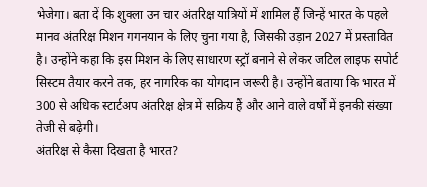भेजेगा। बता दें कि शुक्ला उन चार अंतरिक्ष यात्रियों में शामिल हैं जिन्हें भारत के पहले मानव अंतरिक्ष मिशन गगनयान के लिए चुना गया है, जिसकी उड़ान 2027 में प्रस्तावित है। उन्होंने कहा कि इस मिशन के लिए साधारण स्ट्रॉ बनाने से लेकर जटिल लाइफ सपोर्ट सिस्टम तैयार करने तक, हर नागरिक का योगदान जरूरी है। उन्होंने बताया कि भारत में 300 से अधिक स्टार्टअप अंतरिक्ष क्षेत्र में सक्रिय हैं और आने वाले वर्षों में इनकी संख्या तेजी से बढ़ेगी।
अंतरिक्ष से कैसा दिखता है भारत?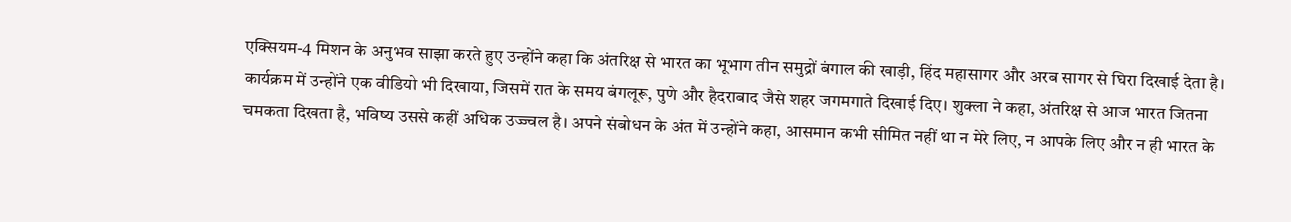एक्सियम-4 मिशन के अनुभव साझा करते हुए उन्होंने कहा कि अंतरिक्ष से भारत का भूभाग तीन समुद्रों बंगाल की खाड़ी, हिंद महासागर और अरब सागर से घिरा दिखाई देता है। कार्यक्रम में उन्होंने एक वीडियो भी दिखाया, जिसमें रात के समय बंगलूरू, पुणे और हैदराबाद जैसे शहर जगमगाते दिखाई दिए। शुक्ला ने कहा, अंतरिक्ष से आज भारत जितना चमकता दिखता है, भविष्य उससे कहीं अधिक उज्ज्वल है। अपने संबोधन के अंत में उन्होंने कहा, आसमान कभी सीमित नहीं था न मेरे लिए, न आपके लिए और न ही भारत के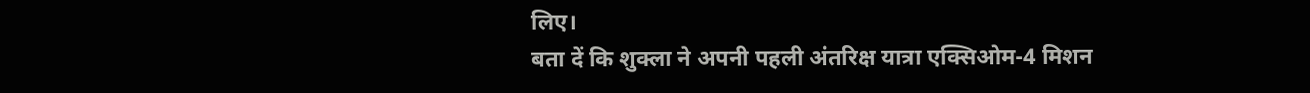लिए।
बता दें कि शुक्ला ने अपनी पहली अंतरिक्ष यात्रा एक्सिओम-4 मिशन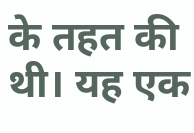के तहत की थी। यह एक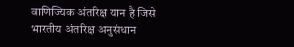वाणिज्यिक अंतरिक्ष यान है जिसे भारतीय अंतरिक्ष अनुसंधान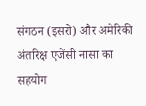संगठन (इसरो) और अमेरिकी अंतरिक्ष एजेंसी नासा का सहयोग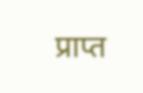प्राप्त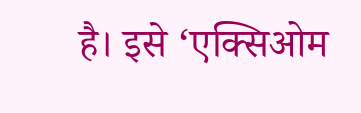है। इसे ‘एक्सिओम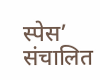स्पेस’ संचालित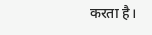करता है।